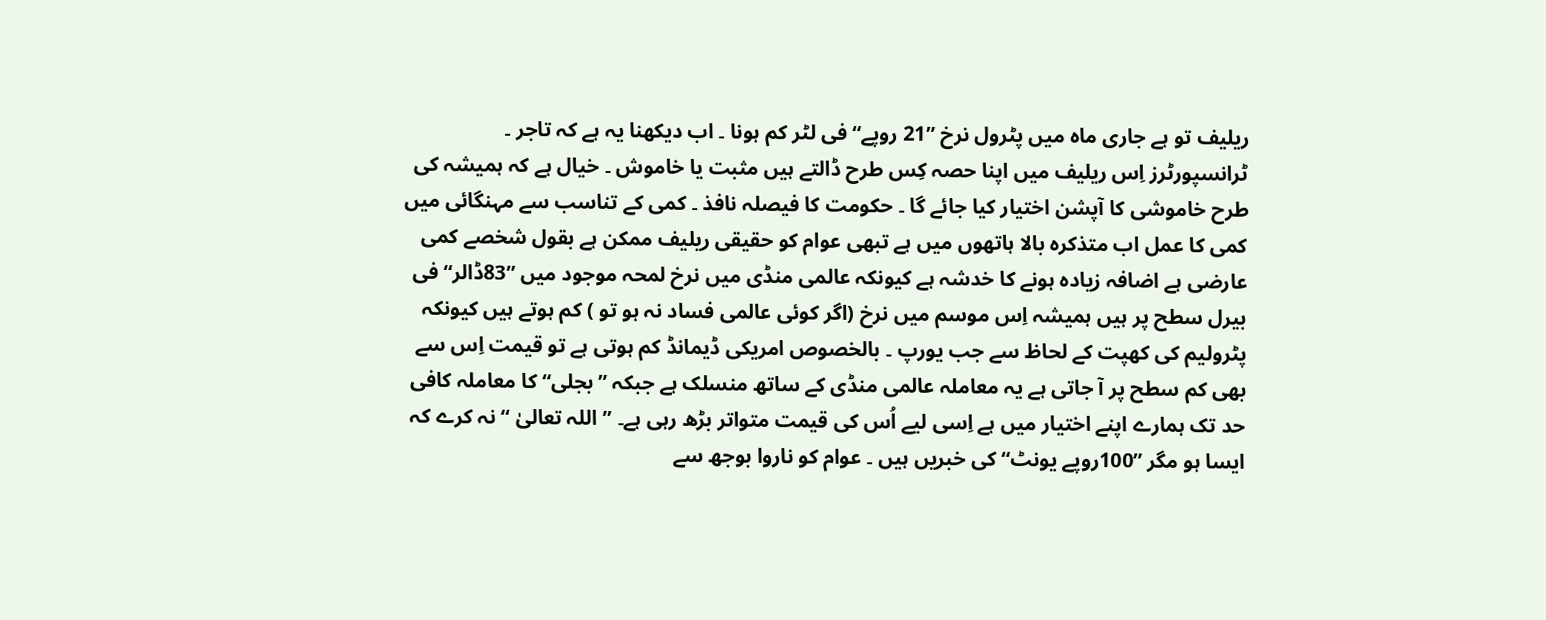ریلیف تو ہے جاری ماہ میں پٹرول نرخ ”21 روپے“ فی لٹر کم ہونا ۔ اب دیکھنا یہ ہے کہ تاجر ۔ ٹرانسپورٹرز اِس ریلیف میں اپنا حصہ کِس طرح ڈالتے ہیں مثبت یا خاموش ۔ خیال ہے کہ ہمیشہ کی طرح خاموشی کا آپشن اختیار کیا جائے گا ۔ حکومت کا فیصلہ نافذ ۔ کمی کے تناسب سے مہنگائی میں کمی کا عمل اب متذکرہ بالا ہاتھوں میں ہے تبھی عوام کو حقیقی ریلیف ممکن ہے بقول شخصے کمی عارضی ہے اضافہ زیادہ ہونے کا خدشہ ہے کیونکہ عالمی منڈی میں نرخ لمحہ موجود میں ”83ڈالر“ فی بیرل سطح پر ہیں ہمیشہ اِس موسم میں نرخ (اگر کوئی عالمی فساد نہ ہو تو ) کم ہوتے ہیں کیونکہ پٹرولیم کی کھپت کے لحاظ سے جب یورپ ۔ بالخصوص امریکی ڈیمانڈ کم ہوتی ہے تو قیمت اِس سے بھی کم سطح پر آ جاتی ہے یہ معاملہ عالمی منڈی کے ساتھ منسلک ہے جبکہ ”بجلی“ کا معاملہ کافی حد تک ہمارے اپنے اختیار میں ہے اِسی لیے اُس کی قیمت متواتر بڑھ رہی ہے۔ ”اللہ تعالیٰ “ نہ کرے کہ ایسا ہو مگر ”100روپے یونٹ“ کی خبریں ہیں ۔ عوام کو ناروا بوجھ سے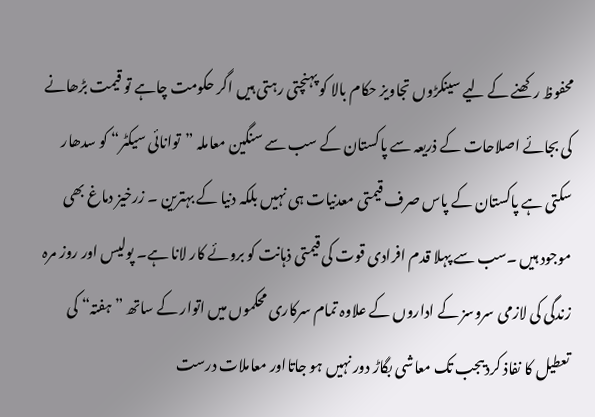محفوظ رکھنے کے لیے سینکڑوں تجاویز حکام بالا کو پہنچتی رہتی ہیں اگر حکومت چاہے تو قیمت بڑھانے کی بجائے اصلاحات کے ذریعہ سے پاکستان کے سب سے سنگین معاملہ ”توانائی سیکٹر“ کو سدھار سکتی ہے پاکستان کے پاس صرف قیمتی معدنیات ہی نہیں بلکہ دنیا کے بہترین ۔ زرخیز دماغ بھی موجود ہیں ۔سب سے پہلا قدم افرادی قوت کی قیمتی ذہانت کو بروئے کار لانا ہے۔ پولیس اور روز مرہ زندگی کی لازمی سروسز کے اداروں کے علاوہ تمام سرکاری محکموں میں اتوار کے ساتھ ”ہفتہ“ کی تعطیل کا نفاذ کردیںجب تک معاشی بگاڑ دور نہیں ہو جاتااور معاملات درست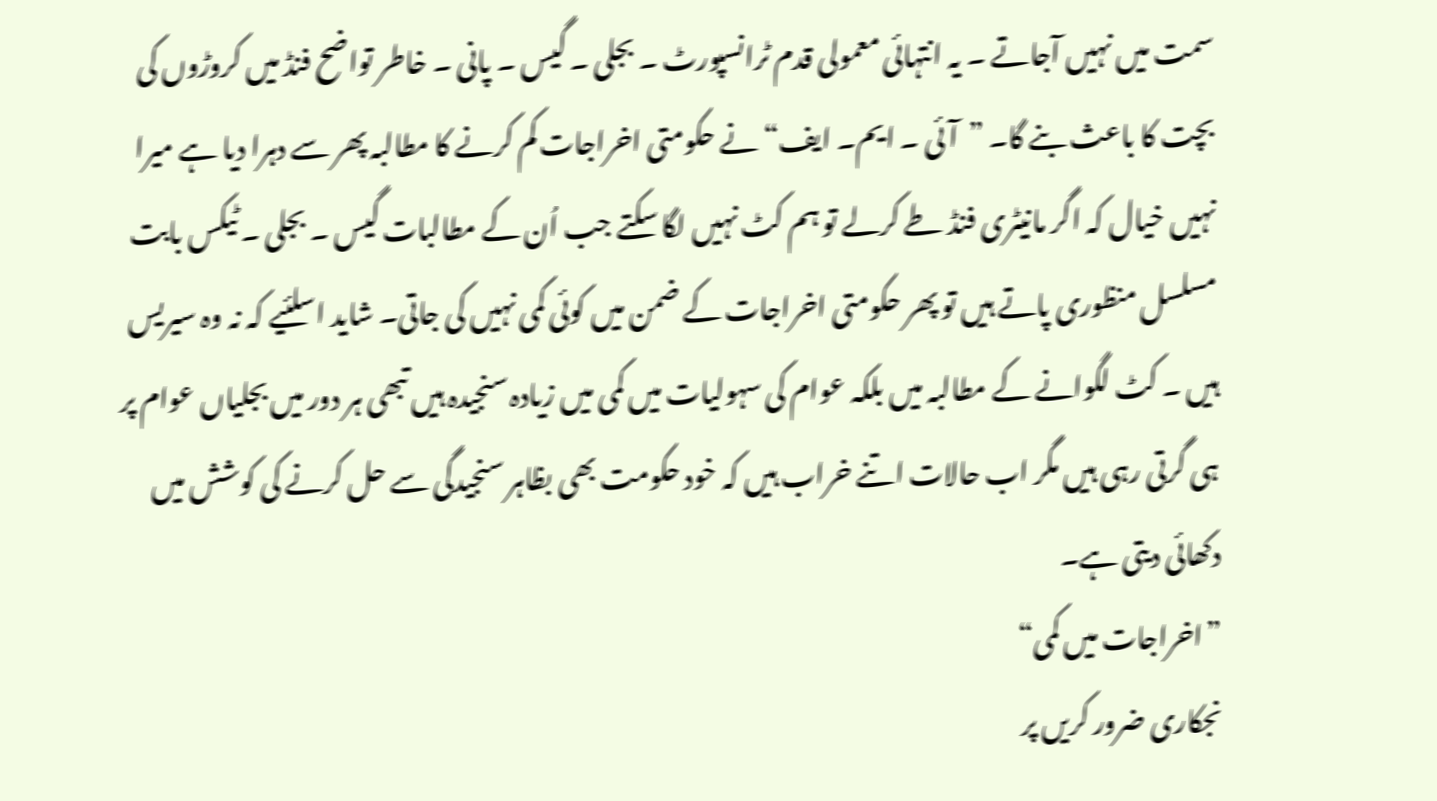سمت میں نہیں آجاتے ۔ یہ انتہائی معمولی قدم ٹرانسپورٹ ۔ بجلی ۔ گیس ۔ پانی ۔ خاطر تواضح فنڈ میں کروڑوں کی بچت کا باعث بنے گا۔ ”آئی ۔ ایم۔ ایف“ نے حکومتی اخراجات کم کرنے کا مطالبہ پھر سے دہرا دیا ہے میرا نہیں خیال کہ اگر مانیٹری فنڈ طے کرلے تو ہم کٹ نہیں لگا سکتے جب اُن کے مطالبات گیس ۔ بجلی ۔ ٹیکس بابت مسلسل منظوری پاتے ہیں تو پھر حکومتی اخراجات کے ضمن میں کوئی کمی نہیں کی جاتی۔ شاید اسلئیے کہ نہ وہ سیریس ہیں ۔ کٹ لگوانے کے مطالبہ میں بلکہ عوام کی سہولیات میں کمی میں زیادہ سنجیدہ ہیں تبھی ہر دور میں بجلیاں عوام پر ہی گرتی رہی ہیں مگر اب حالات اتنے خراب ہیں کہ خود حکومت بھی بظاہر سنجیدگی سے حل کرنے کی کوشش میں دکھائی دیتی ہے۔
”اخراجات میں کمی“
نجکاری ضرور کریں پر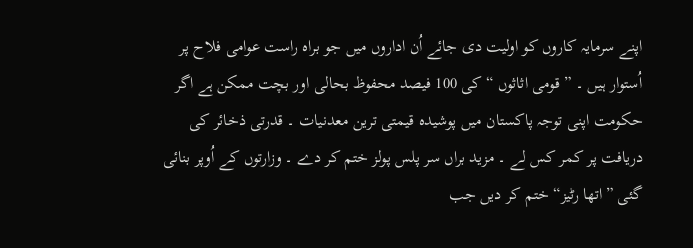اپنے سرمایہ کاروں کو اولیت دی جائے اُن اداروں میں جو براہ راست عوامی فلاح پر اُستوار ہیں ۔ ”قومی اثاثوں “ کی 100 فیصد محفوظ بحالی اور بچت ممکن ہے اگر حکومت اپنی توجہ پاکستان میں پوشیدہ قیمتی ترین معدنیات ۔ قدرتی ذخائر کی دریافت پر کمر کس لے ۔ مزید براں سر پلس پولز ختم کر دے ۔ وزارتوں کے اُوپر بنائی گئی ”اتھا رٹیز“ ختم کر دیں جب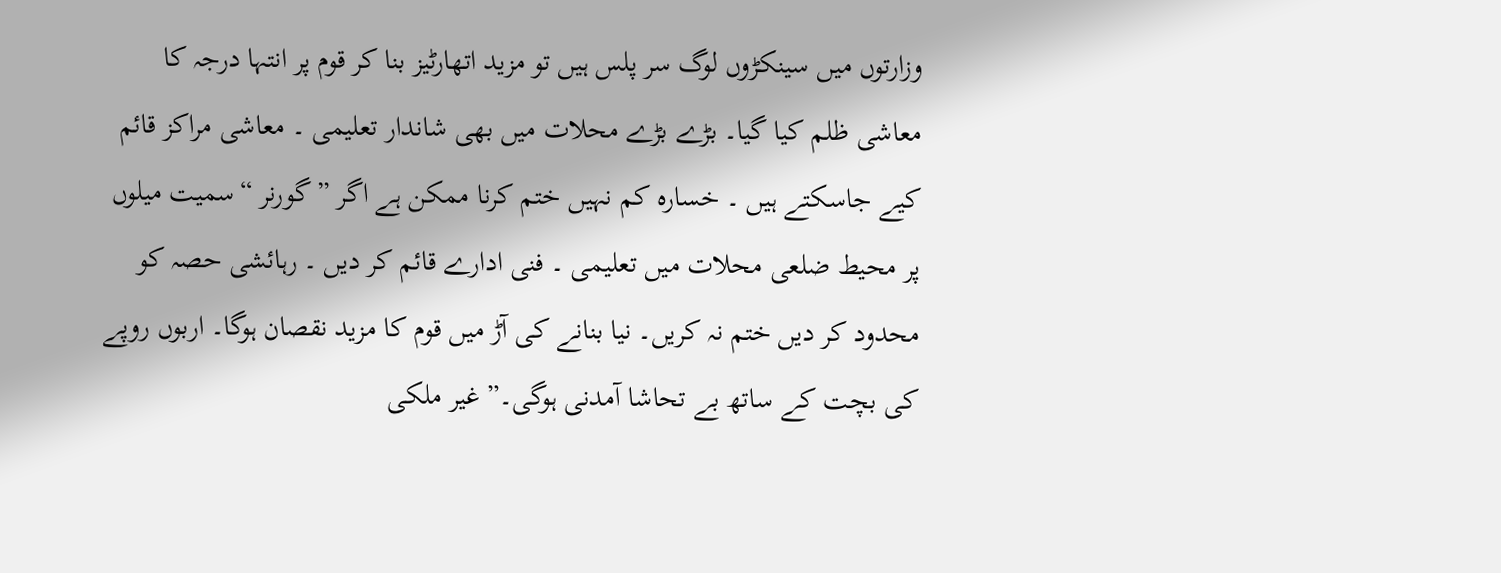وزارتوں میں سینکڑوں لوگ سر پلس ہیں تو مزید اتھارٹیز بنا کر قوم پر انتہا درجہ کا معاشی ظلم کیا گیا۔ بڑے بڑے محلات میں بھی شاندار تعلیمی ۔ معاشی مراکز قائم کیے جاسکتے ہیں ۔ خسارہ کم نہیں ختم کرنا ممکن ہے اگر ”گورنر “سمیت میلوں پر محیط ضلعی محلات میں تعلیمی ۔ فنی ادارے قائم کر دیں ۔ رہائشی حصہ کو محدود کر دیں ختم نہ کریں۔ نیا بنانے کی آڑ میں قوم کا مزید نقصان ہوگا۔ اربوں روپے کی بچت کے ساتھ بے تحاشا آمدنی ہوگی۔” غیر ملکی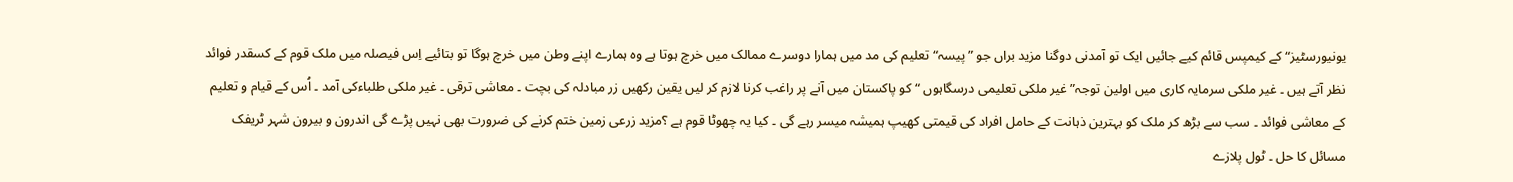یونیورسٹیز“ کے کیمپس قائم کیے جائیں ایک تو آمدنی دوگنا مزید براں جو ”پیسہ“ تعلیم کی مد میں ہمارا دوسرے ممالک میں خرچ ہوتا ہے وہ ہمارے اپنے وطن میں خرچ ہوگا تو بتائیے اِس فیصلہ میں ملک قوم کے کسقدر فوائد نظر آتے ہیں ۔ غیر ملکی سرمایہ کاری میں اولین توجہ” غیر ملکی تعلیمی درسگاہوں “کو پاکستان میں آنے پر راغب کرنا لازم کر لیں یقین رکھیں زر مبادلہ کی بچت ۔ معاشی ترقی ۔ غیر ملکی طلباءکی آمد ۔ اُس کے قیام و تعلیم کے معاشی فوائد ۔ سب سے بڑھ کر ملک کو بہترین ذہانت کے حامل افراد کی قیمتی کھیپ ہمیشہ میسر رہے گی ۔ کیا یہ چھوٹا قوم ہے ؟مزید زرعی زمین ختم کرنے کی ضرورت بھی نہیں پڑے گی اندرون و بیرون شہر ٹریفک مسائل کا حل ۔ ٹول پلازے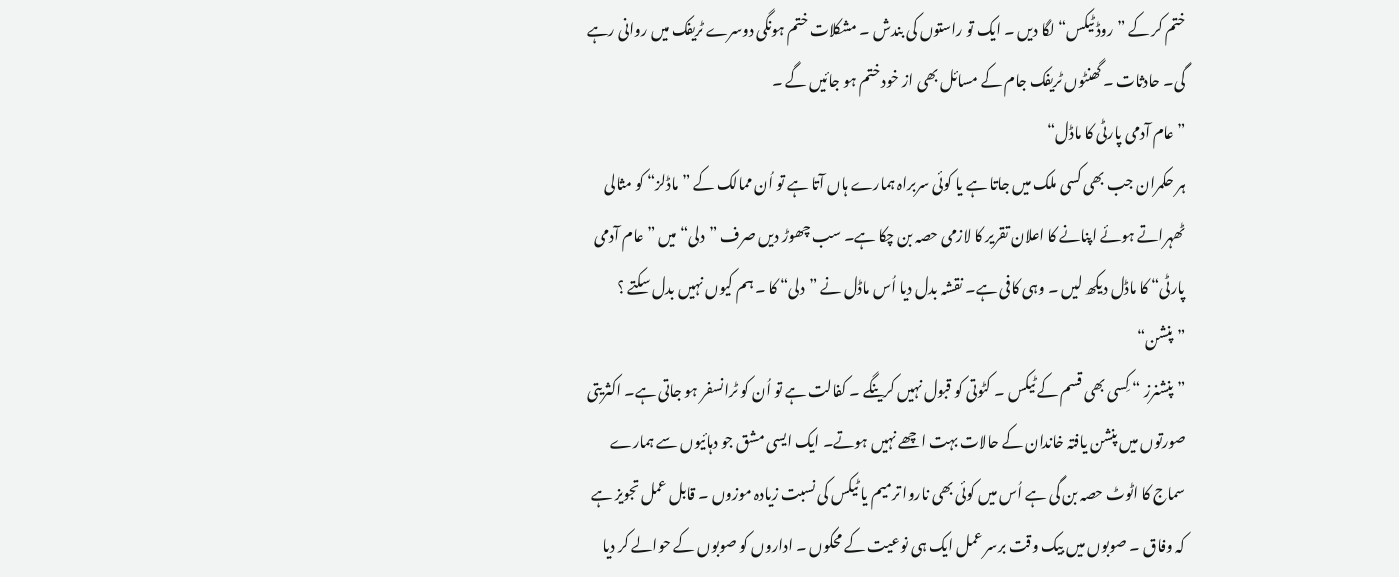ختم کر کے ”روڈ ٹیکس“ لگا دیں ۔ ایک تو راستوں کی بندش ۔ مشکلات ختم ہونگی دوسرے ٹریفک میں روانی رہے گی۔ حادثات ۔ گھنٹوں ٹریفک جام کے مسائل بھی از خود ختم ہو جائیں گے ۔
”عام آدمی پارٹی کا ماڈل“
ہر حکمران جب بھی کسی ملک میں جاتا ہے یا کوئی سربراہ ہمارے ہاں آتا ہے تو اُن ممالک کے ”ماڈلز“ کو مثالی ٹھہراتے ہوئے اپنانے کا اعلان تقریر کا لازمی حصہ بن چکا ہے۔ سب چھوڑ دیں صرف ”دلی“ میں ”عام آدمی پارٹی“ کا ماڈل دیکھ لیں ۔ وہی کافی ہے۔ نقشہ بدل دیا اُس ماڈل نے ”دلی“ کا ۔ ہم کیوں نہیں بدل سکتے ؟
”پنشن“
”پنشنرز “ کِسی بھی قسم کے ٹیکس ۔ کٹوتی کو قبول نہیں کرینگے ۔ کفالت ہے تو اُن کو ٹرانسفر ہو جاتی ہے۔ اکثریتی صورتوں میں پنشن یافتہ خاندان کے حالات بہت اچھے نہیں ہوتے۔ ایک ایسی مشق جو دہائیوں سے ہمارے سماج کا اٹوٹ حصہ بن گی ہے اُس میں کوئی بھی ناروا ترمیم یا ٹیکس کی نسبت زیادہ موزوں ۔ قابل عمل تجویز ہے کہ وفاق ۔ صوبوں میں بیک وقت برسر عمل ایک ہی نوعیت کے محکوں ۔ اداروں کو صوبوں کے حوالے کر دیا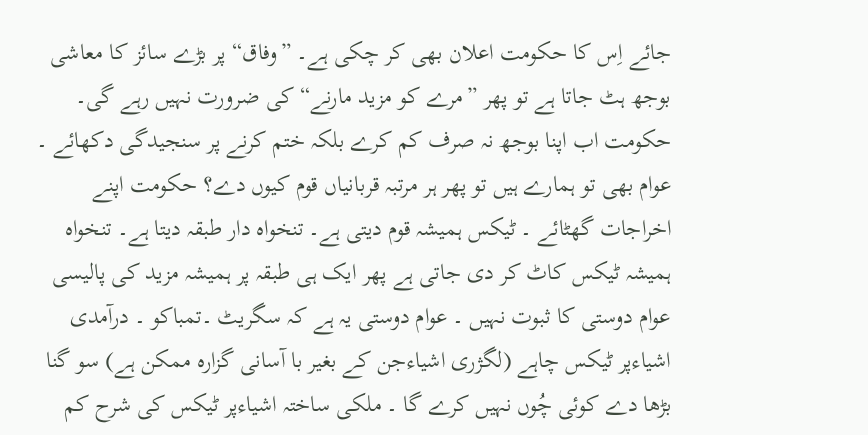جائے اِس کا حکومت اعلان بھی کر چکی ہے۔ ”وفاق“ پر بڑے سائز کا معاشی بوجھ ہٹ جاتا ہے تو پھر ”مرے کو مزید مارنے“ کی ضرورت نہیں رہے گی۔ حکومت اب اپنا بوجھ نہ صرف کم کرے بلکہ ختم کرنے پر سنجیدگی دکھائے ۔ عوام بھی تو ہمارے ہیں تو پھر ہر مرتبہ قربانیاں قوم کیوں دے؟ حکومت اپنے اخراجات گھٹائے ۔ ٹیکس ہمیشہ قوم دیتی ہے۔ تنخواہ دار طبقہ دیتا ہے۔ تنخواہ ہمیشہ ٹیکس کاٹ کر دی جاتی ہے پھر ایک ہی طبقہ پر ہمیشہ مزید کی پالیسی عوام دوستی کا ثبوت نہیں ۔ عوام دوستی یہ ہے کہ سگریٹ ۔تمباکو ۔ درآمدی اشیاءپر ٹیکس چاہے (لگژری اشیاءجن کے بغیر با آسانی گزارہ ممکن ہے) سو گنا بڑھا دے کوئی چُوں نہیں کرے گا ۔ ملکی ساختہ اشیاءپر ٹیکس کی شرح کم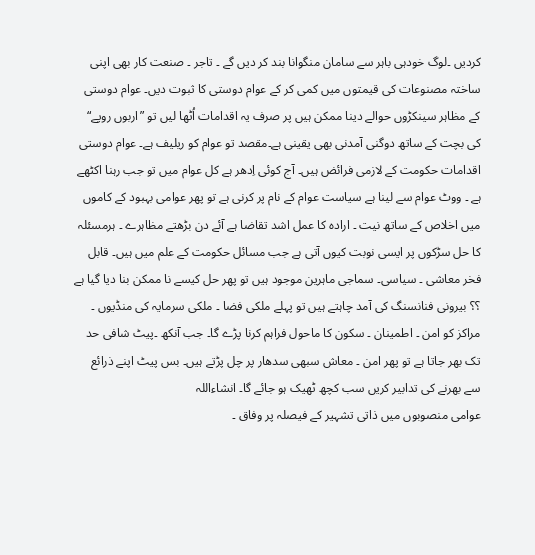کردیں ۔لوگ خودہی باہر سے سامان منگوانا بند کر دیں گے ۔ تاجر ۔ صنعت کار بھی اپنی ساختہ مصنوعات کی قیمتوں میں کمی کر کے عوام دوستی کا ثبوت دیں۔ عوام دوستی کے مظاہر سینکڑوں حوالے دینا ممکن ہیں پر صرف یہ اقدامات اُٹھا لیں تو ”اربوں روپے“ کی بچت کے ساتھ دوگنی آمدنی بھی یقینی ہے۔مقصد تو عوام کو ریلیف ہے۔ عوام دوستی اقدامات حکومت کے لازمی فرائض ہیں۔ آج کوئی اِدھر ہے کل عوام میں تو جب رہنا اکٹھے ہے ۔ ووٹ عوام سے لینا ہے سیاست عوام کے نام پر کرنی ہے تو پھر عوامی بہبود کے کاموں میں اخلاص کے ساتھ نیت ۔ ارادہ کا عمل اشد تقاضا ہے آئے دن بڑھتے مظاہرے ۔ ہرمسئلہ کا حل سڑکوں پر ایسی نوبت کیوں آتی ہے جب مسائل حکومت کے علم میں ہیں۔ قابل فخر معاشی ۔ سیاسی۔ سماجی ماہرین موجود ہیں تو پھر حل کیسے نا ممکن بنا دیا گیا ہے ؟؟ بیرونی فنانسنگ کی آمد چاہتے ہیں تو پہلے ملکی فضا ۔ ملکی سرمایہ کی منڈیوں ۔ مراکز کو امن ۔ اطمینان ۔ سکون کا ماحول فراہم کرنا پڑے گا۔ جب آنکھ ۔پیٹ شافی حد تک بھر جاتا ہے تو پھر امن ۔ معاش سبھی سدھار پر چل پڑتے ہیں۔ بس پیٹ اپنے ذرائع سے بھرنے کی تدابیر کریں سب کچھ ٹھیک ہو جائے گا۔ انشاءاللہ
عوامی منصوبوں میں ذاتی تشہیر کے فیصلہ پر وفاق ۔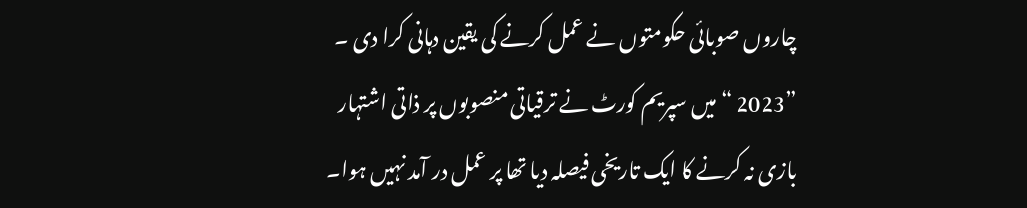چاروں صوبائی حکومتوں نے عمل کرنے کی یقین دہانی کرا دی ۔ ”2023 “ میں سپریم کورٹ نے ترقیاتی منصوبوں پر ذاتی اشتہار بازی نہ کرنے کا ایک تاریخی فیصلہ دیا تھا پر عمل در آمد نہیں ہوا۔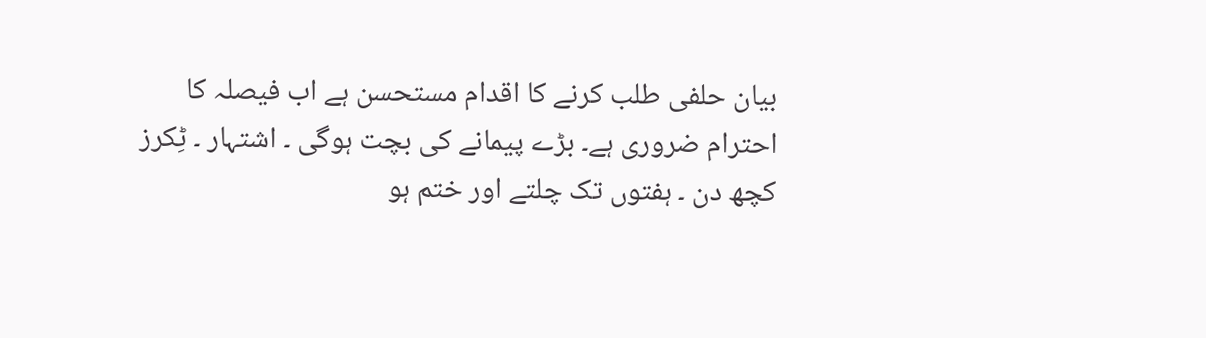بیان حلفی طلب کرنے کا اقدام مستحسن ہے اب فیصلہ کا احترام ضروری ہے۔ بڑے پیمانے کی بچت ہوگی ۔ اشتہار ۔ ٹِکرز کچھ دن ۔ ہفتوں تک چلتے اور ختم ہو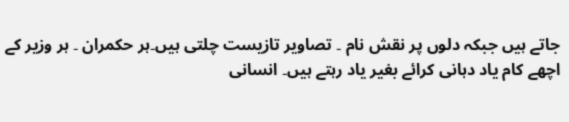جاتے ہیں جبکہ دلوں پر نقش نام ۔ تصاویر تازیست چلتی ہیں۔ہر حکمران ۔ ہر وزیر کے اچھے کام یاد دہانی کرائے بغیر یاد رہتے ہیں۔ انسانی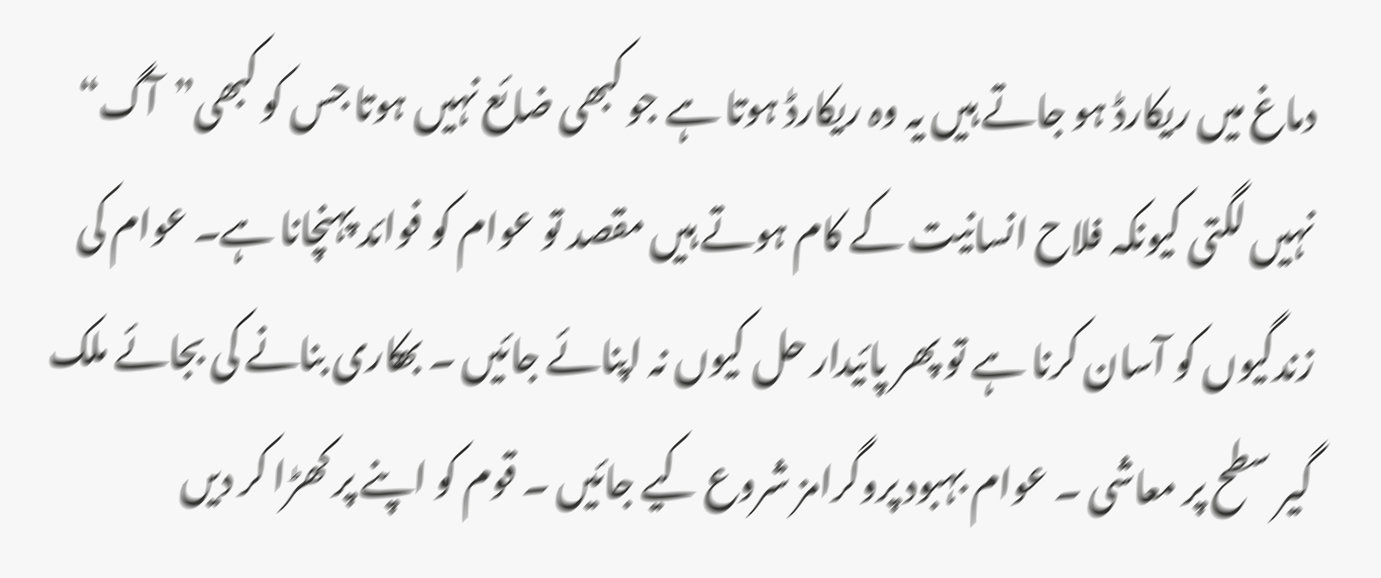دماغ میں ریکارڈ ہو جاتے ہیں یہ وہ ریکارڈ ہوتا ہے جو کبھی ضائع نہیں ہوتا جس کو کبھی”آگ“ نہیں لگتی کیونکہ فلاح انسانیت کے کام ہوتے ہیں مقصد تو عوام کو فوائد پہنچانا ہے۔ عوام کی زندگیوں کو آسان کرنا ہے تو پھر پائیدار حل کیوں نہ اپنائے جائیں ۔ بھکاری بنانے کی بجائے ملک گیر سطح پر معاشی ۔ عوام بہبود پروگرامز شروع کیے جائیں ۔ قوم کو اپنے پر کھڑا کر دیں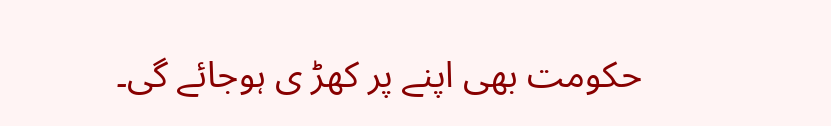حکومت بھی اپنے پر کھڑ ی ہوجائے گی۔